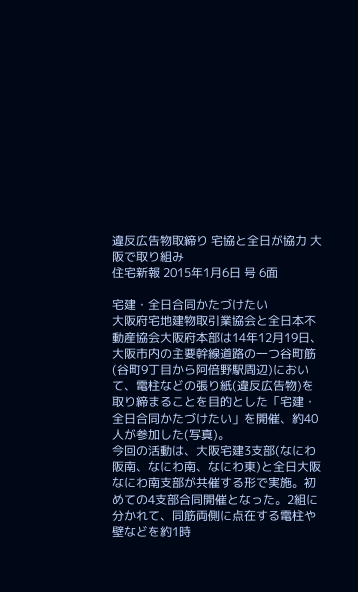違反広告物取締り 宅協と全日が協力 大阪で取り組み
住宅新報 2015年1月6日 号 6面

宅建・全日合同かたづけたい
大阪府宅地建物取引業協会と全日本不動産協会大阪府本部は14年12月19日、大阪市内の主要幹線道路の一つ谷町筋(谷町9丁目から阿倍野駅周辺)において、電柱などの張り紙(違反広告物)を取り締まることを目的とした「宅建・全日合同かたづけたい」を開催、約40人が参加した(写真)。
今回の活動は、大阪宅建3支部(なにわ阪南、なにわ南、なにわ東)と全日大阪なにわ南支部が共催する形で実施。初めての4支部合同開催となった。2組に分かれて、同筋両側に点在する電柱や壁などを約1時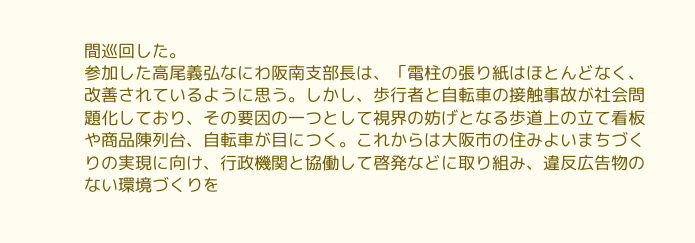間巡回した。
参加した高尾義弘なにわ阪南支部長は、「電柱の張り紙はほとんどなく、改善されているように思う。しかし、歩行者と自転車の接触事故が社会問題化しており、その要因の一つとして視界の妨げとなる歩道上の立て看板や商品陳列台、自転車が目につく。これからは大阪市の住みよいまちづくりの実現に向け、行政機関と協働して啓発などに取り組み、違反広告物のない環境づくりを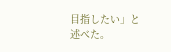目指したい」と述べた。